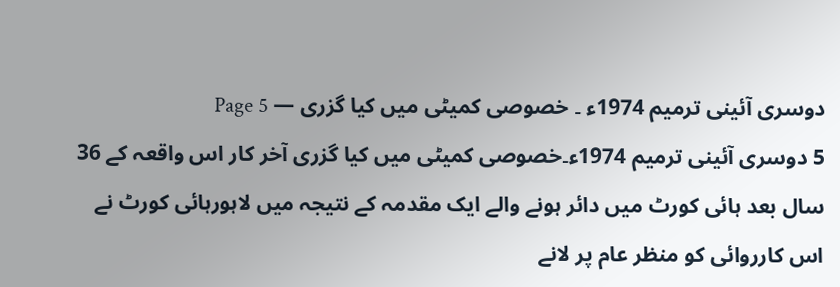دوسری آئینی ترمیم 1974ء ۔ خصوصی کمیٹی میں کیا گزری — Page 5
5 دوسری آئینی ترمیم 1974ء۔خصوصی کمیٹی میں کیا گزری آخر کار اس واقعہ کے 36 سال بعد ہائی کورٹ میں دائر ہونے والے ایک مقدمہ کے نتیجہ میں لاہورہائی کورٹ نے اس کارروائی کو منظر عام پر لانے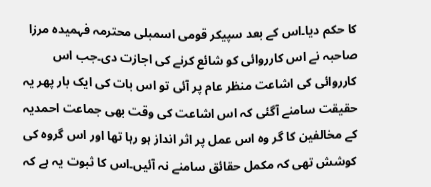کا حکم دیا۔اس کے بعد سپیکر قومی اسمبلی محترمہ فہمیدہ مرزا صاحبہ نے اس کارروائی کو شائع کرنے کی اجازت دی۔جب اس کارروائی کی اشاعت منظر عام پر آئی تو اس بات کی ایک بار پھر یہ حقیقت سامنے آگئی کہ اس اشاعت کی وقت بھی جماعت احمدیہ کے مخالفین کا گر وہ اس عمل پر اثر انداز ہو رہا تھا اور اس گروہ کی کوشش تھی کہ مکمل حقائق سامنے نہ آئیں۔اس کا ثبوت یہ ہے کہ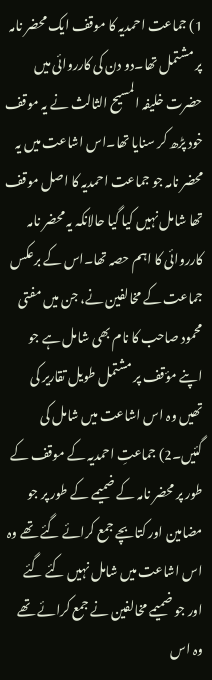1) جماعت احمدیہ کا موقف ایک محضر نامہ پر مشتمل تھا۔دو دن کی کارروائی میں حضرت خلیفہ المسیح الثالث نے یہ موقف خود پڑھ کر سنایا تھا۔اس اشاعت میں یہ محضر نامہ جو جماعت احمدیہ کا اصل موقف تھا شامل نہیں کیا گیا حالانکہ یہ محضر نامہ کارروائی کا اہم حصہ تھا۔اس کے برعکس جماعت کے مخالفین نے، جن میں مفتی محمود صاحب کا نام بھی شامل ہے جو اپنے مؤقف پر مشتمل طویل تقاریر کی تھیں وہ اس اشاعت میں شامل کی گئیں۔2) جماعتِ احمدیہ کے موقف کے طور پر محضر نامہ کے ضمیمے کے طور پر جو مضامین اور کتابچے جمع کرائے گئے تھے وہ اس اشاعت میں شامل نہیں کئے گئے اور جو ضمیمے مخالفین نے جمع کرائے تھے وہ اس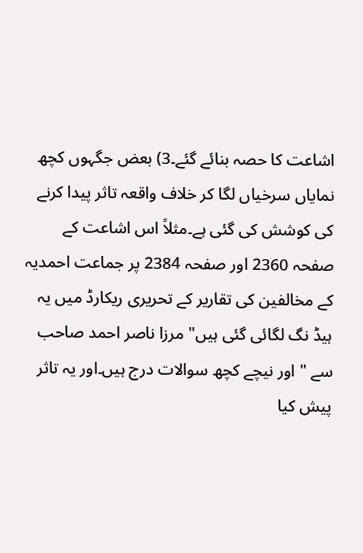اشاعت کا حصہ بنائے گئے۔3) بعض جگہوں کچھ نمایاں سرخیاں لگا کر خلاف واقعہ تاثر پیدا کرنے کی کوشش کی گئی ہے۔مثلاً اس اشاعت کے صفحہ 2360 اور صفحہ 2384 پر جماعت احمدیہ کے مخالفین کی تقاریر کے تحریری ریکارڈ میں یہ ہیڈ نگ لگائی گئی ہیں" مرزا ناصر احمد صاحب سے " اور نیچے کچھ سوالات درج ہیں۔اور یہ تاثر پیش کیا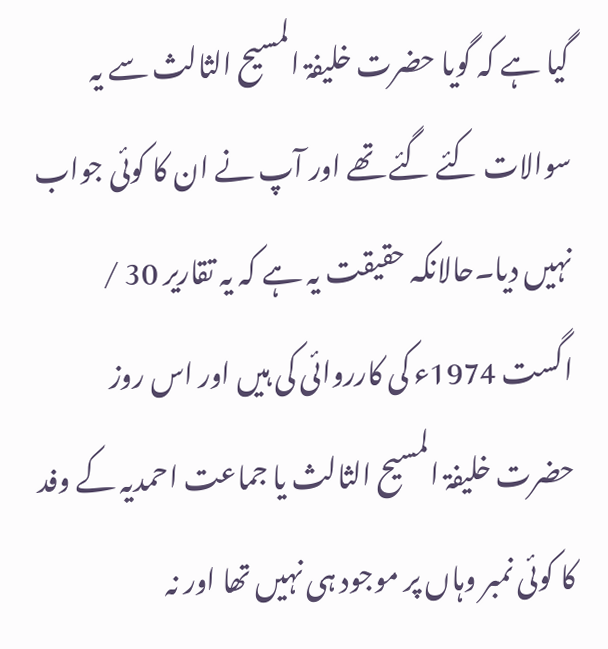گیا ہے کہ گویا حضرت خلیفۃ المسیح الثالث سے یہ سوالات کئے گئے تھے اور آپ نے ان کا کوئی جواب نہیں دیا۔حالانکہ حقیقت یہ ہے کہ یہ تقاریر 30 / اگست 1974ء کی کارروائی کی ہیں اور اس روز حضرت خلیفۃ المسیح الثالث یا جماعت احمدیہ کے وفد کا کوئی نمبر وہاں پر موجود ہی نہیں تھا اور نہ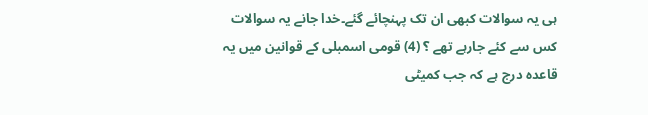ہی یہ سوالات کبھی ان تک پہنچائے گئے۔خدا جانے یہ سوالات کس سے کئے جارہے تھے ؟ (4) قومی اسمبلی کے قوانین میں یہ قاعدہ درج ہے کہ جب کمیٹی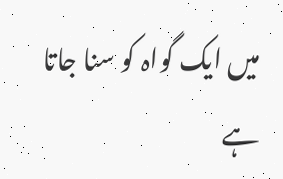میں ایک گواہ کو سنا جاتا ہے